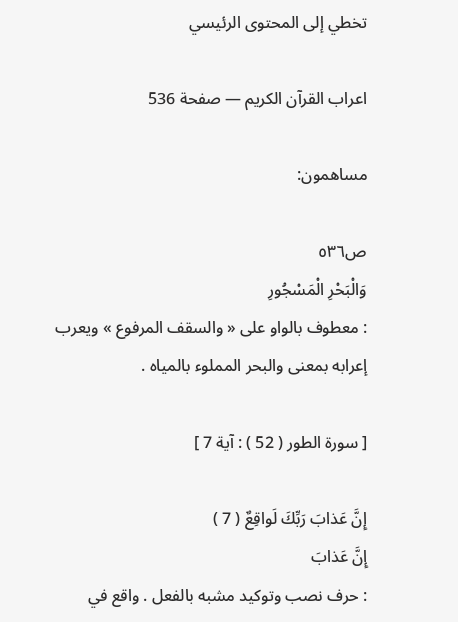تخطي إلى المحتوى الرئيسي

اعراب القرآن الكريم — صفحة 536

مساهمون:

ص٥٣٦
وَالْبَحْرِ الْمَسْجُورِ
: معطوف بالواو على « والسقف المرفوع » ويعرب إعرابه بمعنى والبحر المملوء بالمياه .

[ سورة الطور ( 52 ) : آية 7 ]

إِنَّ عَذابَ رَبِّكَ لَواقِعٌ ( 7 )
إِنَّ عَذابَ
: حرف نصب وتوكيد مشبه بالفعل . واقع في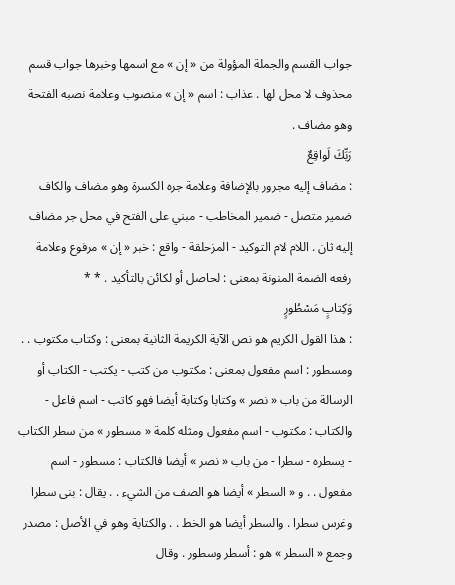جواب القسم والجملة المؤولة من « إن » مع اسمها وخبرها جواب قسم محذوف لا محل لها . عذاب : اسم « إن » منصوب وعلامة نصبه الفتحة وهو مضاف .
رَبِّكَ لَواقِعٌ
: مضاف إليه مجرور بالإضافة وعلامة جره الكسرة وهو مضاف والكاف ضمير متصل - ضمير المخاطب - مبني على الفتح في محل جر مضاف إليه ثان . اللام لام التوكيد - المزحلقة - واقع : خبر « إن » مرفوع وعلامة رفعه الضمة المنونة بمعنى : لحاصل أو لكائن بالتأكيد . * *
وَكِتابٍ مَسْطُورٍ
: هذا القول الكريم هو نص الآية الكريمة الثانية بمعنى : وكتاب مكتوب . . ومسطور : اسم مفعول بمعنى : مكتوب من كتب - يكتب - الكتاب أو الرسالة من باب « نصر » وكتابا وكتابة أيضا فهو كاتب - اسم فاعل - والكتاب : مكتوب - اسم مفعول ومثله كلمة « مسطور » من سطر الكتاب - يسطره - سطرا - من باب « نصر » أيضا فالكتاب : مسطور - اسم مفعول . . و « السطر » أيضا هو الصف من الشيء . . يقال : بنى سطرا وغرس سطرا . والسطر أيضا هو الخط . . والكتابة وهو في الأصل : مصدر وجمع « السطر » هو : أسطر وسطور . وقال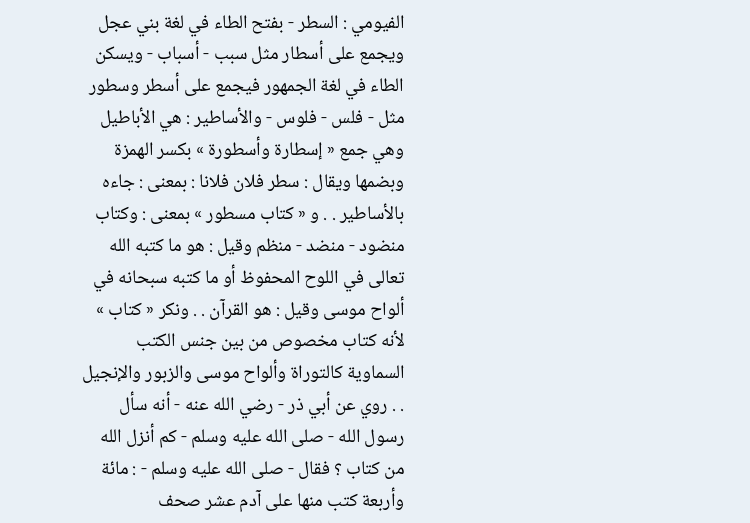الفيومي : السطر - بفتح الطاء في لغة بني عجل ويجمع على أسطار مثل سبب - أسباب - ويسكن الطاء في لغة الجمهور فيجمع على أسطر وسطور مثل - فلس - فلوس - والأساطير : هي الأباطيل وهي جمع « إسطارة وأسطورة » بكسر الهمزة وبضمها ويقال : سطر فلان فلانا : بمعنى : جاءه بالأساطير . . و « كتاب مسطور » بمعنى : وكتاب منضود - منضد - منظم وقيل : هو ما كتبه الله تعالى في اللوح المحفوظ أو ما كتبه سبحانه في ألواح موسى وقيل : هو القرآن . . ونكر « كتاب » لأنه كتاب مخصوص من بين جنس الكتب السماوية كالتوراة وألواح موسى والزبور والإنجيل . . روي عن أبي ذر - رضي الله عنه - أنه سأل رسول الله - صلى الله عليه وسلم - كم أنزل الله من كتاب ؟ فقال - صلى الله عليه وسلم - : مائة وأربعة كتب منها على آدم عشر صحف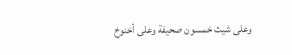وعلى شيث خمسون صحيفة وعلى أخنوخ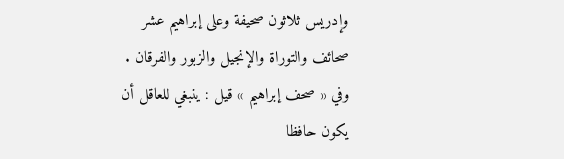وإدريس ثلاثون صحيفة وعلى إبراهيم عشر صحائف والتوراة والإنجيل والزبور والفرقان . وفي « صحف إبراهيم » قيل : ينبغي للعاقل أن يكون حافظا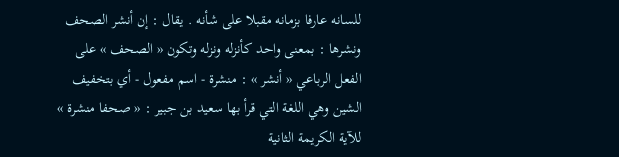للسانه عارفا بزمانه مقبلا على شأنه . يقال : إن أنشر الصحف ونشرها : بمعنى واحد كأنزله ونزله وتكون « الصحف » على الفعل الرباعي « أنشر » : منشرة - اسم مفعول - أي بتخفيف الشين وهي اللغة التي قرأ بها سعيد بن جبير : « صحفا منشرة » للآية الكريمة الثانية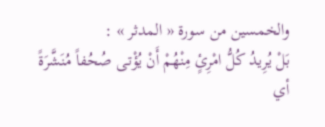والخمسين من سورة « المدثر » :
بَلْ يُرِيدُ كُلُّ امْرِئٍ مِنْهُمْ أَنْ يُؤْتى صُحُفاً مُنَشَّرَةً
أي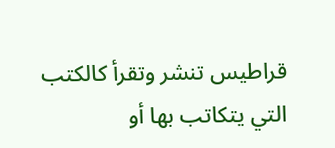قراطيس تنشر وتقرأ كالكتب التي يتكاتب بها أو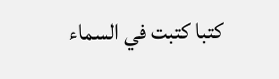كتبا كتبت في السماء